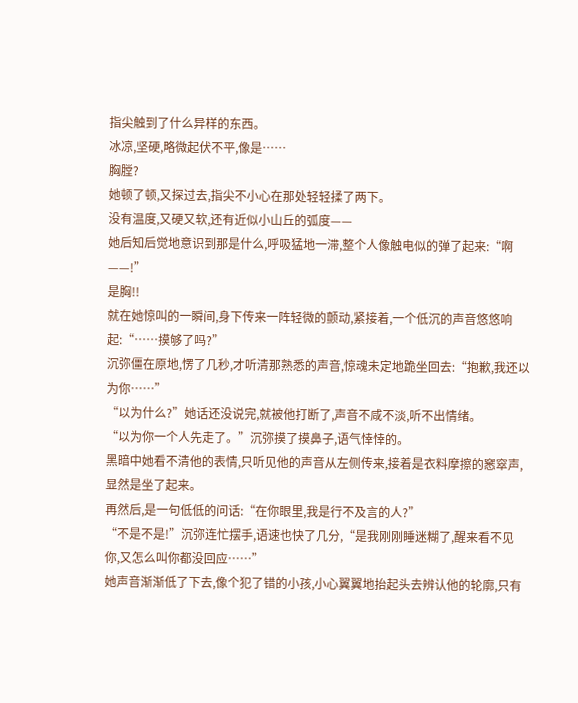指尖触到了什么异样的东西。
冰凉,坚硬,略微起伏不平,像是……
胸膛?
她顿了顿,又探过去,指尖不小心在那处轻轻揉了两下。
没有温度,又硬又软,还有近似小山丘的弧度——
她后知后觉地意识到那是什么,呼吸猛地一滞,整个人像触电似的弹了起来:“啊——!”
是胸!!
就在她惊叫的一瞬间,身下传来一阵轻微的颤动,紧接着,一个低沉的声音悠悠响起:“……摸够了吗?”
沉弥僵在原地,愣了几秒,才听清那熟悉的声音,惊魂未定地跪坐回去:“抱歉,我还以为你……”
“以为什么?”她话还没说完,就被他打断了,声音不咸不淡,听不出情绪。
“以为你一个人先走了。”沉弥摸了摸鼻子,语气悻悻的。
黑暗中她看不清他的表情,只听见他的声音从左侧传来,接着是衣料摩擦的窸窣声,显然是坐了起来。
再然后,是一句低低的问话:“在你眼里,我是行不及言的人?”
“不是不是!”沉弥连忙摆手,语速也快了几分,“是我刚刚睡迷糊了,醒来看不见你,又怎么叫你都没回应……”
她声音渐渐低了下去,像个犯了错的小孩,小心翼翼地抬起头去辨认他的轮廓,只有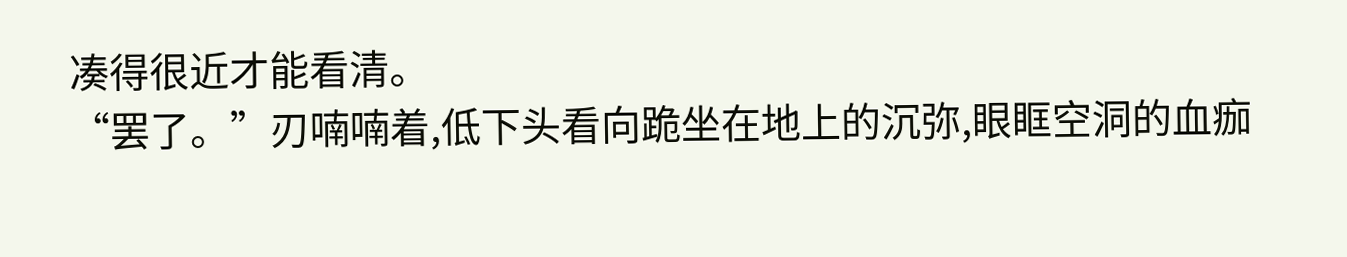凑得很近才能看清。
“罢了。”刃喃喃着,低下头看向跪坐在地上的沉弥,眼眶空洞的血痂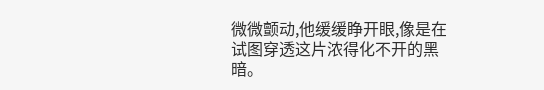微微颤动,他缓缓睁开眼,像是在试图穿透这片浓得化不开的黑暗。